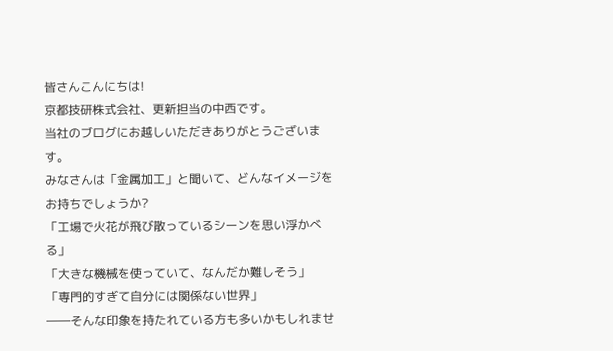皆さんこんにちは!
京都技研株式会社、更新担当の中西です。
当社のブログにお越しいただきありがとうございます。
みなさんは「金属加工」と聞いて、どんなイメージをお持ちでしょうか?
「工場で火花が飛び散っているシーンを思い浮かべる」
「大きな機械を使っていて、なんだか難しそう」
「専門的すぎて自分には関係ない世界」
――そんな印象を持たれている方も多いかもしれませ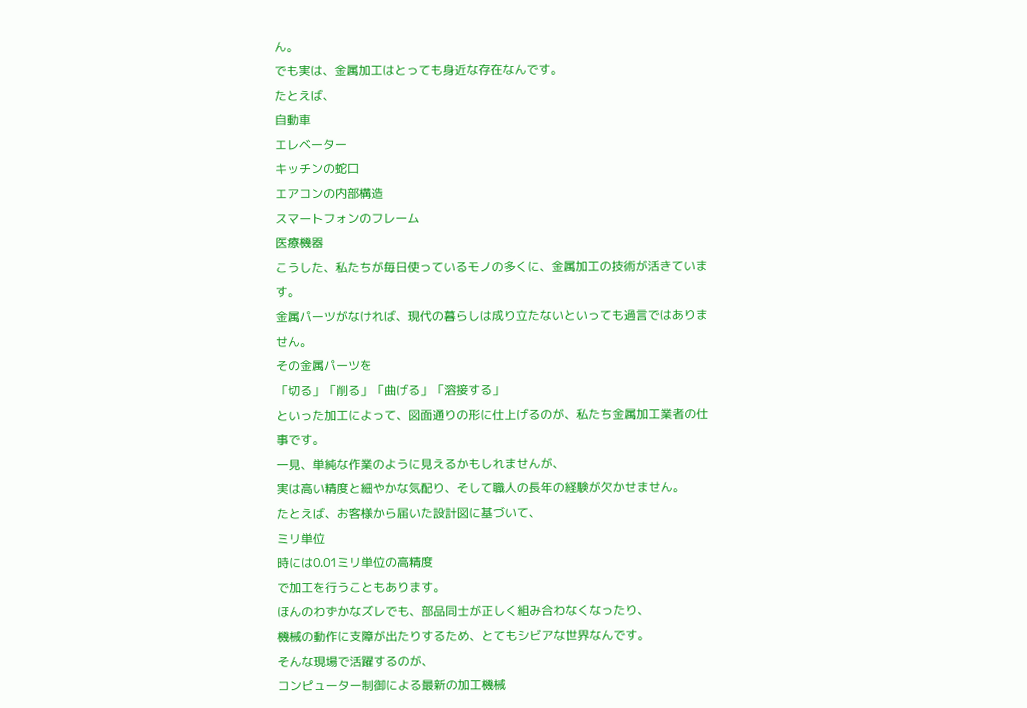ん。
でも実は、金属加工はとっても身近な存在なんです。
たとえば、
自動車
エレベーター
キッチンの蛇口
エアコンの内部構造
スマートフォンのフレーム
医療機器
こうした、私たちが毎日使っているモノの多くに、金属加工の技術が活きています。
金属パーツがなければ、現代の暮らしは成り立たないといっても過言ではありません。
その金属パーツを
「切る」「削る」「曲げる」「溶接する」
といった加工によって、図面通りの形に仕上げるのが、私たち金属加工業者の仕事です。
一見、単純な作業のように見えるかもしれませんが、
実は高い精度と細やかな気配り、そして職人の長年の経験が欠かせません。
たとえば、お客様から届いた設計図に基づいて、
ミリ単位
時には0.01ミリ単位の高精度
で加工を行うこともあります。
ほんのわずかなズレでも、部品同士が正しく組み合わなくなったり、
機械の動作に支障が出たりするため、とてもシビアな世界なんです。
そんな現場で活躍するのが、
コンピューター制御による最新の加工機械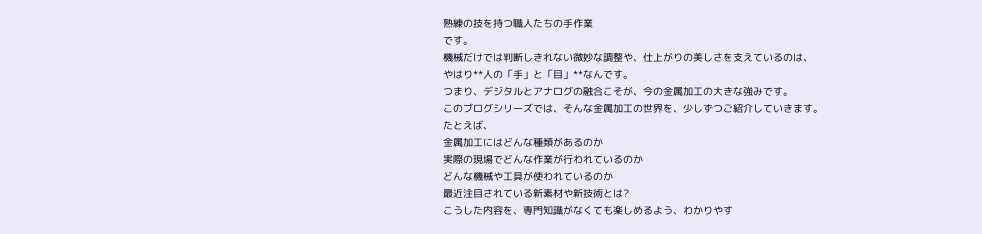熟練の技を持つ職人たちの手作業
です。
機械だけでは判断しきれない微妙な調整や、仕上がりの美しさを支えているのは、
やはり**人の「手」と「目」**なんです。
つまり、デジタルとアナログの融合こそが、今の金属加工の大きな強みです。
このブログシリーズでは、そんな金属加工の世界を、少しずつご紹介していきます。
たとえば、
金属加工にはどんな種類があるのか
実際の現場でどんな作業が行われているのか
どんな機械や工具が使われているのか
最近注目されている新素材や新技術とは?
こうした内容を、専門知識がなくても楽しめるよう、わかりやす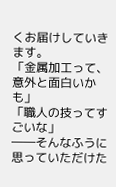くお届けしていきます。
「金属加工って、意外と面白いかも」
「職人の技ってすごいな」
――そんなふうに思っていただけた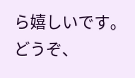ら嬉しいです。
どうぞ、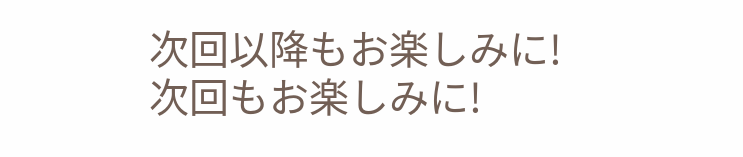次回以降もお楽しみに!
次回もお楽しみに!